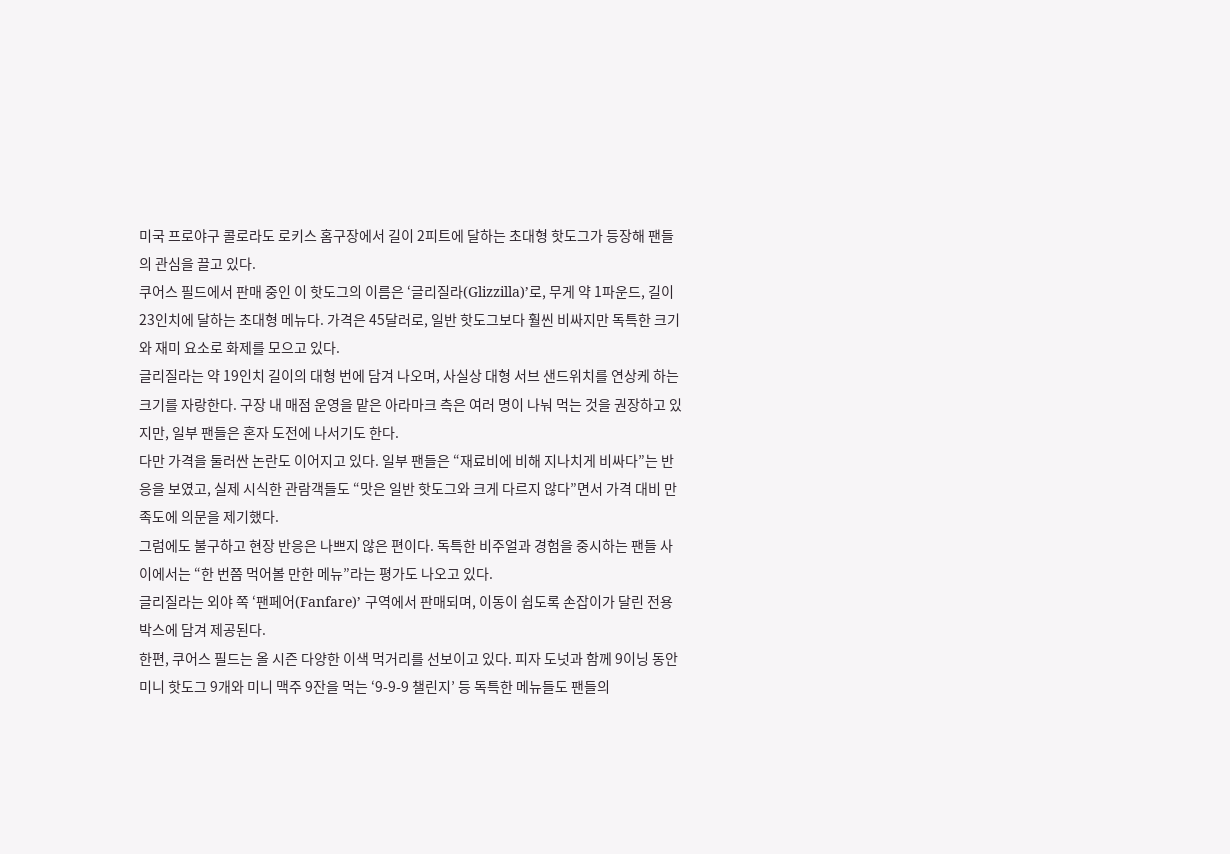미국 프로야구 콜로라도 로키스 홈구장에서 길이 2피트에 달하는 초대형 핫도그가 등장해 팬들의 관심을 끌고 있다.
쿠어스 필드에서 판매 중인 이 핫도그의 이름은 ‘글리질라(Glizzilla)’로, 무게 약 1파운드, 길이 23인치에 달하는 초대형 메뉴다. 가격은 45달러로, 일반 핫도그보다 훨씬 비싸지만 독특한 크기와 재미 요소로 화제를 모으고 있다.
글리질라는 약 19인치 길이의 대형 번에 담겨 나오며, 사실상 대형 서브 샌드위치를 연상케 하는 크기를 자랑한다. 구장 내 매점 운영을 맡은 아라마크 측은 여러 명이 나눠 먹는 것을 권장하고 있지만, 일부 팬들은 혼자 도전에 나서기도 한다.
다만 가격을 둘러싼 논란도 이어지고 있다. 일부 팬들은 “재료비에 비해 지나치게 비싸다”는 반응을 보였고, 실제 시식한 관람객들도 “맛은 일반 핫도그와 크게 다르지 않다”면서 가격 대비 만족도에 의문을 제기했다.
그럼에도 불구하고 현장 반응은 나쁘지 않은 편이다. 독특한 비주얼과 경험을 중시하는 팬들 사이에서는 “한 번쯤 먹어볼 만한 메뉴”라는 평가도 나오고 있다.
글리질라는 외야 쪽 ‘팬페어(Fanfare)’ 구역에서 판매되며, 이동이 쉽도록 손잡이가 달린 전용 박스에 담겨 제공된다.
한편, 쿠어스 필드는 올 시즌 다양한 이색 먹거리를 선보이고 있다. 피자 도넛과 함께 9이닝 동안 미니 핫도그 9개와 미니 맥주 9잔을 먹는 ‘9-9-9 챌린지’ 등 독특한 메뉴들도 팬들의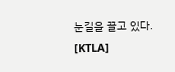눈길을 끌고 있다.
[KTLA]